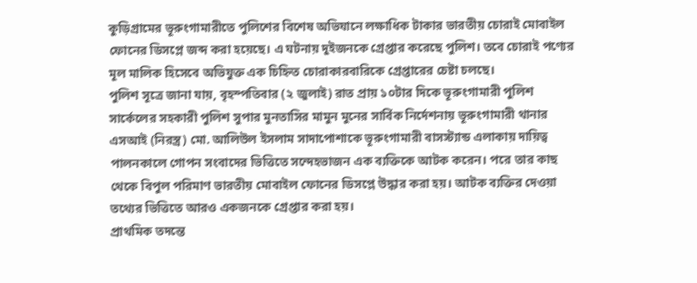কুড়িগ্রামের ভূরুংগামারীতে পুলিশের বিশেষ অভিযানে লক্ষাধিক টাকার ভারতীয় চোরাই মোবাইল ফোনের ডিসপ্লে জব্দ করা হয়েছে। এ ঘটনায় দুইজনকে গ্রেপ্তার করেছে পুলিশ। তবে চোরাই পণ্যের মূল মালিক হিসেবে অভিযুক্ত এক চিহ্নিত চোরাকারবারিকে গ্রেপ্তারের চেষ্টা চলছে।
পুলিশ সূত্রে জানা যায়, বৃহস্পতিবার (২ জুলাই) রাত প্রায় ১০টার দিকে ভূরুংগামারী পুলিশ সার্কেলের সহকারী পুলিশ সুপার মুনতাসির মামুন মুনের সার্বিক নির্দেশনায় ভূরুংগামারী থানার এসআই (নিরস্ত্র) মো. আলিউল ইসলাম সাদাপোশাকে ভূরুংগামারী বাসস্ট্যান্ড এলাকায় দায়িত্ব পালনকালে গোপন সংবাদের ভিত্তিতে সন্দেহভাজন এক ব্যক্তিকে আটক করেন। পরে তার কাছ থেকে বিপুল পরিমাণ ভারতীয় মোবাইল ফোনের ডিসপ্লে উদ্ধার করা হয়। আটক ব্যক্তির দেওয়া তথ্যের ভিত্তিতে আরও একজনকে গ্রেপ্তার করা হয়।
প্রাথমিক তদন্তে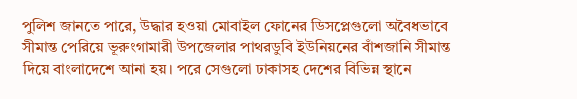পুলিশ জানতে পারে, উদ্ধার হওয়া মোবাইল ফোনের ডিসপ্লেগুলো অবৈধভাবে সীমান্ত পেরিয়ে ভূরুংগামারী উপজেলার পাথরডুবি ইউনিয়নের বাঁশজানি সীমান্ত দিয়ে বাংলাদেশে আনা হয়। পরে সেগুলো ঢাকাসহ দেশের বিভিন্ন স্থানে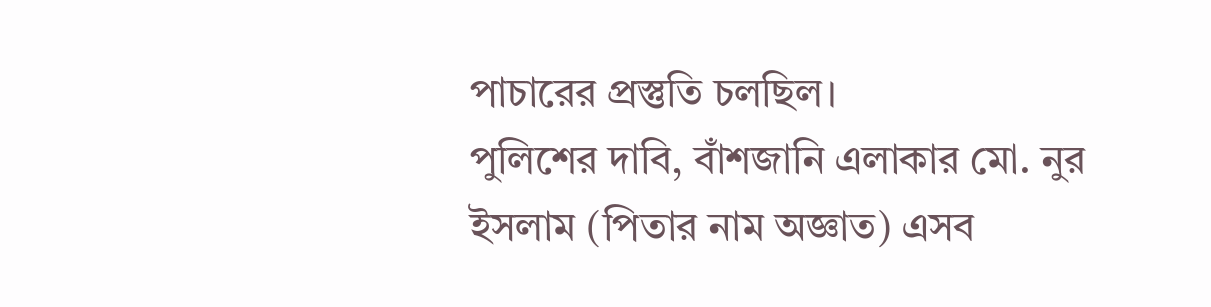পাচারের প্রস্তুতি চলছিল।
পুলিশের দাবি, বাঁশজানি এলাকার মো. নুর ইসলাম (পিতার নাম অজ্ঞাত) এসব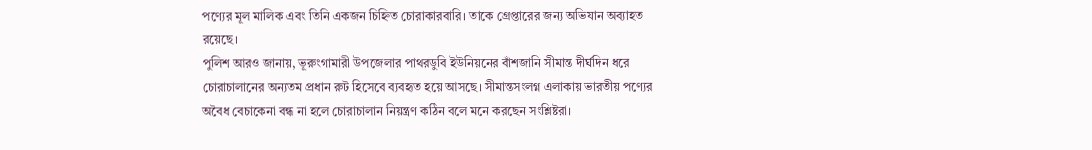পণ্যের মূল মালিক এবং তিনি একজন চিহ্নিত চোরাকারবারি। তাকে গ্রেপ্তারের জন্য অভিযান অব্যাহত রয়েছে।
পুলিশ আরও জানায়, ভূরুংগামারী উপজেলার পাথরডুবি ইউনিয়নের বাঁশজানি সীমান্ত দীর্ঘদিন ধরে চোরাচালানের অন্যতম প্রধান রুট হিসেবে ব্যবহৃত হয়ে আসছে। সীমান্তসংলগ্ন এলাকায় ভারতীয় পণ্যের অবৈধ বেচাকেনা বন্ধ না হলে চোরাচালান নিয়ন্ত্রণ কঠিন বলে মনে করছেন সংশ্লিষ্টরা।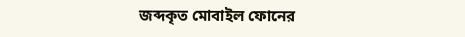জব্দকৃত মোবাইল ফোনের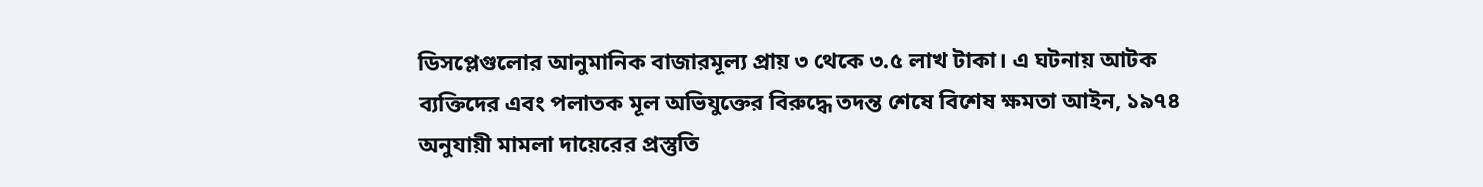ডিসপ্লেগুলোর আনুমানিক বাজারমূল্য প্রায় ৩ থেকে ৩.৫ লাখ টাকা। এ ঘটনায় আটক ব্যক্তিদের এবং পলাতক মূল অভিযুক্তের বিরুদ্ধে তদন্ত শেষে বিশেষ ক্ষমতা আইন, ১৯৭৪ অনুযায়ী মামলা দায়েরের প্রস্তুতি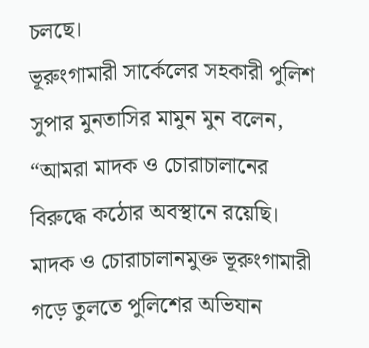চলছে।
ভূরুংগামারী সার্কেলের সহকারী পুলিশ সুপার মুনতাসির মামুন মুন বলেন, “আমরা মাদক ও চোরাচালানের বিরুদ্ধে কঠোর অবস্থানে রয়েছি। মাদক ও চোরাচালানমুক্ত ভূরুংগামারী গড়ে তুলতে পুলিশের অভিযান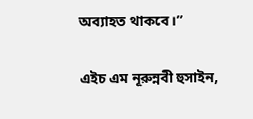অব্যাহত থাকবে।”

এইচ এম নূরুন্নবী হুসাইন,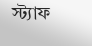স্ট্যাফ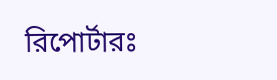রিপোর্টারঃ